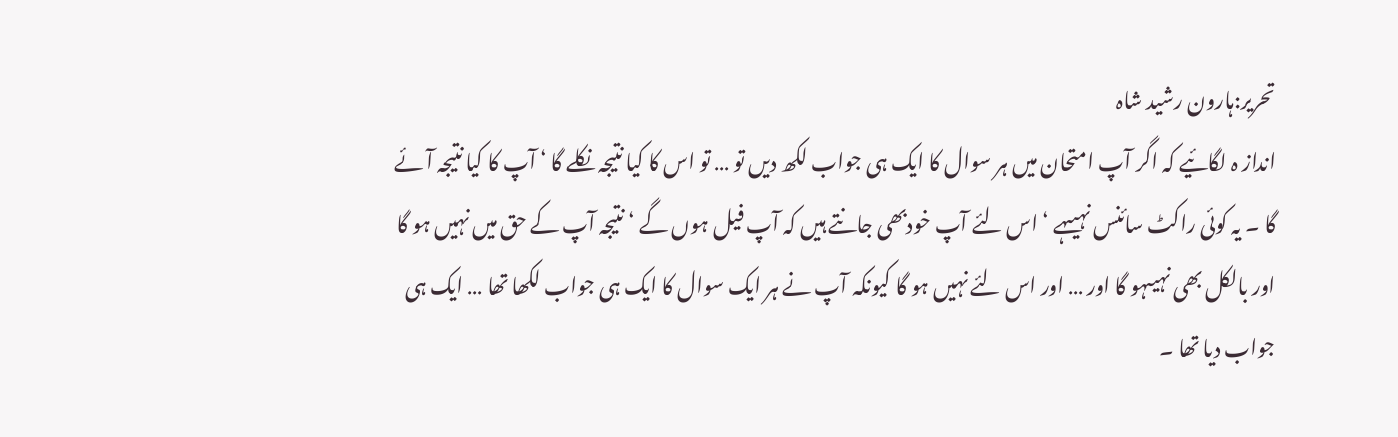تحریر:ہارون رشید شاہ
انداز ہ لگائیے کہ اگر آپ امتحان میں ہر سوال کا ایک ہی جواب لکھ دیں تو … تو اس کا کیا نتیجہ نکلے گا ‘ آپ کا کیا نتیجہ آئے گا ۔ یہ کوئی راکٹ سائنس نہیںہے ‘ اس لئے آپ خودبھی جانتے ہیں کہ آپ فیل ہوں گے ‘ نتیجہ آپ کے حق میں نہیں ہو گا اور بالکل بھی نہیںہو گا اور … اور اس لئے نہیں ہو گا کیونکہ آپ نے ہر ایک سوال کا ایک ہی جواب لکھا تھا … ایک ہی جواب دیا تھا ۔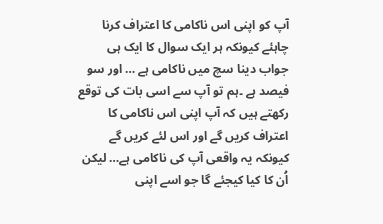آپ کو اپنی اس ناکامی کا اعتراف کرنا چاہئے کیونکہ ہر ایک سوال کا ایک ہی جواب دینا سچ میں ناکامی ہے … اور سو فیصد ہے ۔ہم تو آپ سے اسی بات کی توقع رکھتے ہیں کہ آپ اپنی اس ناکامی کا اعتراف کریں گے اور اس لئے کریں گے کیونکہ یہ واقعی آپ کی ناکامی ہے… لیکن اُن کا کیا کیجئے گا جو اسے اپنی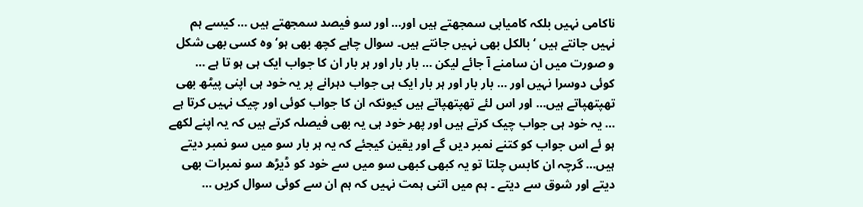ناکامی نہیں بلکہ کامیابی سمجھتے ہیں اور… اور سو فیصد سمجھتے ہیں … کیسے ہم نہیں جانتے ہیں ‘ بالکل بھی نہیں جانتے ہیں۔ سوال چاہے کچھ بھی ہو‘ وہ کسی بھی شکل و صورت میں ان سامنے آ جائے لیکن … بار بار اور ہر بار ان کا جواب ایک ہی ہو تا ہے … کوئی دوسرا نہیں اور … بار بار اور ہر بار ایک ہی جواب دہرانے پر یہ خود ہی اپنی پیٹھ بھی تھپتھپاتے ہیں… اور اس لئے تھپتھپاتے ہیں کیونکہ ان کا جواب کوئی اور چیک نہیں کرتا ہے … یہ خود ہی جواب چیک کرتے ہیں اور پھر خود ہی یہ بھی فیصلہ کرتے ہیں کہ یہ اپنے لکھے ہو ئے اس جواب کو کتنے نمبر دیں گے اور یقین کیجئے کہ یہ ہر بار سو میں سو نمبر دیتے ہیں… گرچہ ان کابس چلتا تو یہ کبھی کبھی سو میں سے خود کو ڈیڑھ سو نمبرات بھی دیتے اور شوق سے دیتے ۔ ہم میں اتنی ہمت نہیں کہ ہم ان سے کوئی سوال کریں …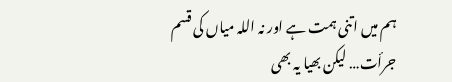ہم میں اتنی ہمت ہے اور نہ اللہ میاں کی قسم جرأت… لیکن بھیا یہ بھی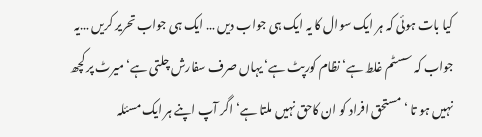کیا بات ہوئی کہ ہر ایک سوال کا یہ ایک ہی جواب دیں … ایک ہی جواب تحریر کریں …یہ جواب کہ سسٹم غلط ہے‘ نظام کورپٹ ہے‘ یہاں صرف سفارش چلتی ہے‘ میرٹ پر کچھ نہیں ہو تا ‘ مستحق افراد کو ان کاحق نہیں ملتا ہے‘ اگر آپ اپنے ہر ایک مسئلہ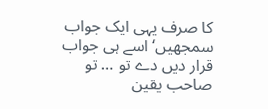کا صرف یہی ایک جواب سمجھیں‘ اسے ہی جواب قرار دیں دے تو … تو صاحب یقین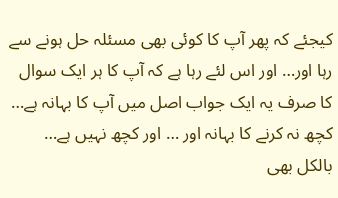کیجئے کہ پھر آپ کا کوئی بھی مسئلہ حل ہونے سے رہا اور… اور اس لئے رہا ہے کہ آپ کا ہر ایک سوال کا صرف یہ ایک جواب اصل میں آپ کا بہانہ ہے… کچھ نہ کرنے کا بہانہ اور … اور کچھ نہیں ہے… بالکل بھی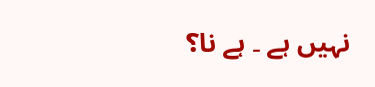نہیں ہے ۔ ہے نا؟